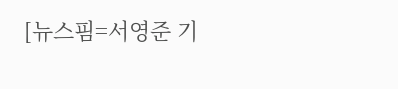[뉴스핌=서영준 기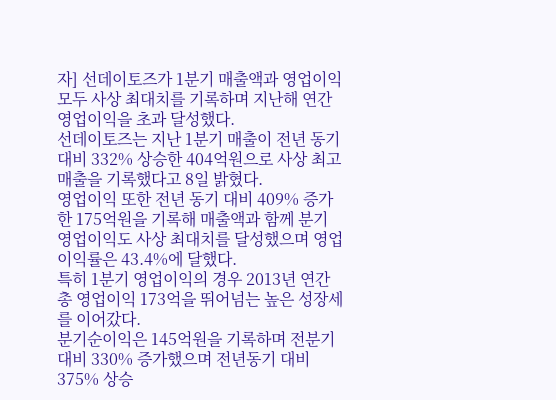자] 선데이토즈가 1분기 매출액과 영업이익 모두 사상 최대치를 기록하며 지난해 연간 영업이익을 초과 달성했다.
선데이토즈는 지난 1분기 매출이 전년 동기 대비 332% 상승한 404억원으로 사상 최고 매출을 기록했다고 8일 밝혔다.
영업이익 또한 전년 동기 대비 409% 증가한 175억원을 기록해 매출액과 함께 분기 영업이익도 사상 최대치를 달성했으며 영업이익률은 43.4%에 달했다.
특히 1분기 영업이익의 경우 2013년 연간 총 영업이익 173억을 뛰어넘는 높은 성장세를 이어갔다.
분기순이익은 145억원을 기록하며 전분기 대비 330% 증가했으며 전년동기 대비 375% 상승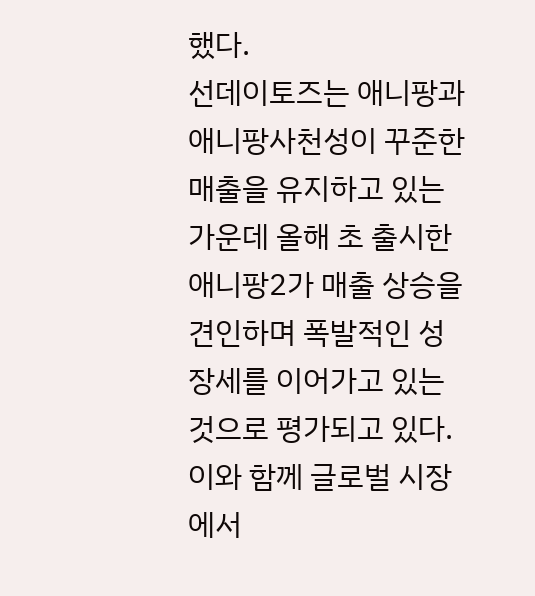했다.
선데이토즈는 애니팡과 애니팡사천성이 꾸준한 매출을 유지하고 있는 가운데 올해 초 출시한 애니팡2가 매출 상승을 견인하며 폭발적인 성장세를 이어가고 있는 것으로 평가되고 있다.
이와 함께 글로벌 시장에서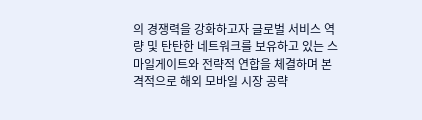의 경쟁력을 강화하고자 글로벌 서비스 역량 및 탄탄한 네트워크를 보유하고 있는 스마일게이트와 전략적 연합을 체결하며 본격적으로 해외 모바일 시장 공략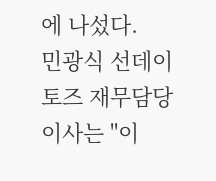에 나섰다.
민광식 선데이토즈 재무담당이사는 "이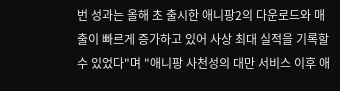번 성과는 올해 초 출시한 애니팡2의 다운로드와 매출이 빠르게 증가하고 있어 사상 최대 실적을 기록할 수 있었다"며 "애니팡 사천성의 대만 서비스 이후 애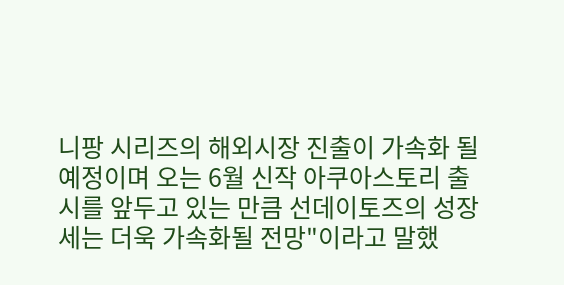니팡 시리즈의 해외시장 진출이 가속화 될 예정이며 오는 6월 신작 아쿠아스토리 출시를 앞두고 있는 만큼 선데이토즈의 성장세는 더욱 가속화될 전망"이라고 말했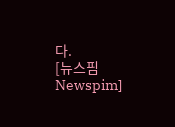다.
[뉴스핌 Newspim]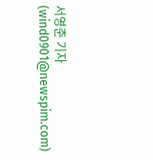서영준 기자 (wind0901@newspim.com)